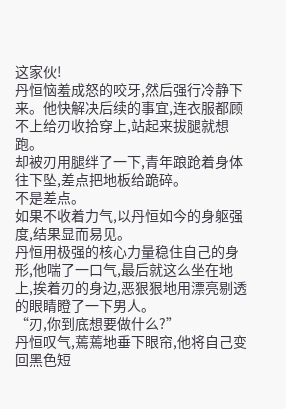这家伙!
丹恒恼羞成怒的咬牙,然后强行冷静下来。他快解决后续的事宜,连衣服都顾不上给刃收拾穿上,站起来拔腿就想跑。
却被刃用腿绊了一下,青年踉跄着身体往下坠,差点把地板给跪碎。
不是差点。
如果不收着力气,以丹恒如今的身躯强度,结果显而易见。
丹恒用极强的核心力量稳住自己的身形,他喘了一口气,最后就这么坐在地上,挨着刃的身边,恶狠狠地用漂亮剔透的眼睛瞪了一下男人。
“刃,你到底想要做什么?”
丹恒叹气,蔫蔫地垂下眼帘,他将自己变回黑色短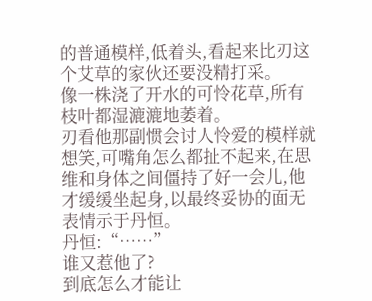的普通模样,低着头,看起来比刃这个艾草的家伙还要没精打采。
像一株浇了开水的可怜花草,所有枝叶都湿漉漉地萎着。
刃看他那副惯会讨人怜爱的模样就想笑,可嘴角怎么都扯不起来,在思维和身体之间僵持了好一会儿,他才缓缓坐起身,以最终妥协的面无表情示于丹恒。
丹恒:“……”
谁又惹他了?
到底怎么才能让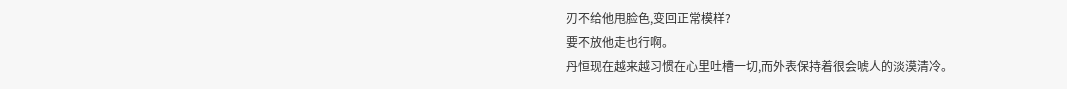刃不给他甩脸色,变回正常模样?
要不放他走也行啊。
丹恒现在越来越习惯在心里吐槽一切,而外表保持着很会唬人的淡漠清冷。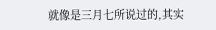就像是三月七所说过的,其实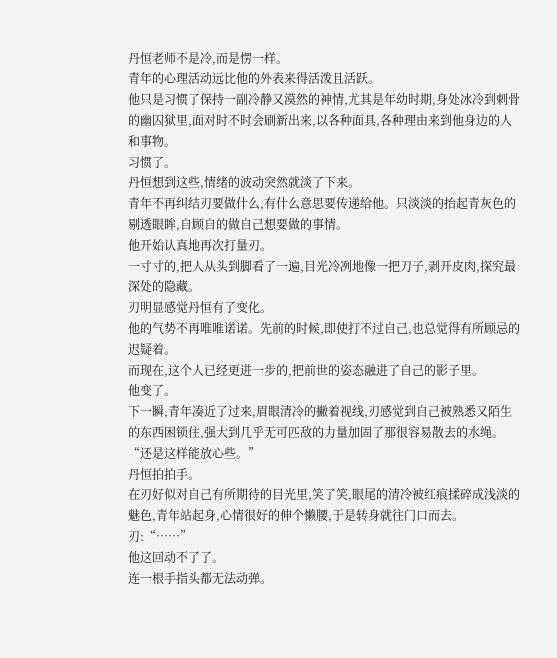丹恒老师不是冷,而是愣一样。
青年的心理活动远比他的外表来得活泼且活跃。
他只是习惯了保持一副冷静又漠然的神情,尤其是年幼时期,身处冰冷到刺骨的幽囚狱里,面对时不时会刷新出来,以各种面具,各种理由来到他身边的人和事物。
习惯了。
丹恒想到这些,情绪的波动突然就淡了下来。
青年不再纠结刃要做什么,有什么意思要传递给他。只淡淡的抬起青灰色的剔透眼眸,自顾自的做自己想要做的事情。
他开始认真地再次打量刃。
一寸寸的,把人从头到脚看了一遍,目光冷冽地像一把刀子,剥开皮肉,探究最深处的隐藏。
刃明显感觉丹恒有了变化。
他的气势不再唯唯诺诺。先前的时候,即使打不过自己,也总觉得有所顾忌的迟疑着。
而现在,这个人已经更进一步的,把前世的姿态融进了自己的影子里。
他变了。
下一瞬,青年凑近了过来,眉眼清冷的撇着视线,刃感觉到自己被熟悉又陌生的东西困锁住,强大到几乎无可匹敌的力量加固了那很容易散去的水绳。
“还是这样能放心些。”
丹恒拍拍手。
在刃好似对自己有所期待的目光里,笑了笑,眼尾的清冷被红痕揉碎成浅淡的魅色,青年站起身,心情很好的伸个懒腰,于是转身就往门口而去。
刃:“……”
他这回动不了了。
连一根手指头都无法动弹。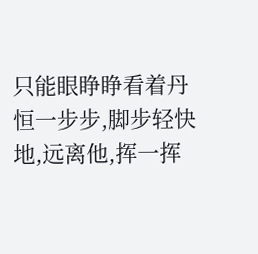只能眼睁睁看着丹恒一步步,脚步轻快地,远离他,挥一挥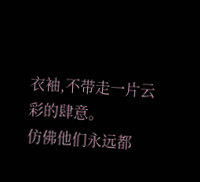衣袖,不带走一片云彩的肆意。
仿佛他们永远都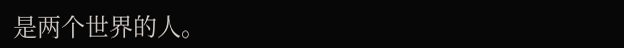是两个世界的人。